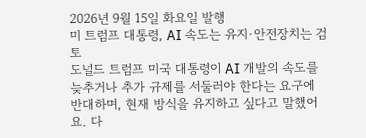2026년 9월 15일 화요일 발행
미 트럼프 대통령, AI 속도는 유지·안전장치는 검토
도널드 트럼프 미국 대통령이 AI 개발의 속도를 늦추거나 추가 규제를 서둘러야 한다는 요구에 반대하며, 현재 방식을 유지하고 싶다고 말했어요. 다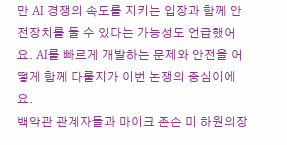만 AI 경쟁의 속도를 지키는 입장과 함께 안전장치를 둘 수 있다는 가능성도 언급했어요. AI를 빠르게 개발하는 문제와 안전을 어떻게 함께 다룰지가 이번 논쟁의 중심이에요.
백악관 관계자들과 마이크 존슨 미 하원의장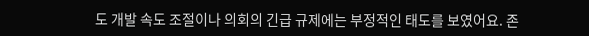도 개발 속도 조절이나 의회의 긴급 규제에는 부정적인 태도를 보였어요. 존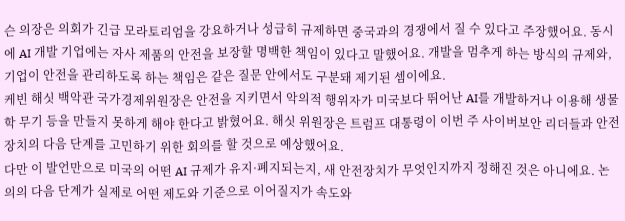슨 의장은 의회가 긴급 모라토리엄을 강요하거나 성급히 규제하면 중국과의 경쟁에서 질 수 있다고 주장했어요. 동시에 AI 개발 기업에는 자사 제품의 안전을 보장할 명백한 책임이 있다고 말했어요. 개발을 멈추게 하는 방식의 규제와, 기업이 안전을 관리하도록 하는 책임은 같은 질문 안에서도 구분돼 제기된 셈이에요.
케빈 해싯 백악관 국가경제위원장은 안전을 지키면서 악의적 행위자가 미국보다 뛰어난 AI를 개발하거나 이용해 생물학 무기 등을 만들지 못하게 해야 한다고 밝혔어요. 해싯 위원장은 트럼프 대통령이 이번 주 사이버보안 리더들과 안전장치의 다음 단계를 고민하기 위한 회의를 할 것으로 예상했어요.
다만 이 발언만으로 미국의 어떤 AI 규제가 유지·폐지되는지, 새 안전장치가 무엇인지까지 정해진 것은 아니에요. 논의의 다음 단계가 실제로 어떤 제도와 기준으로 이어질지가 속도와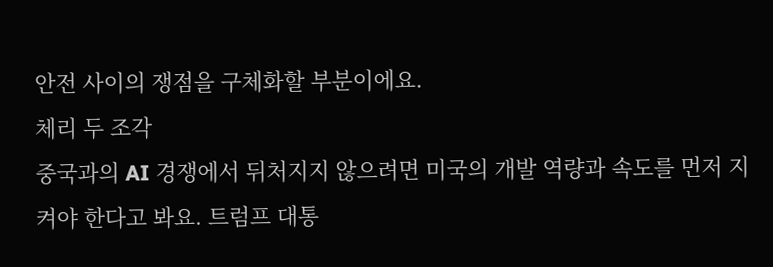안전 사이의 쟁점을 구체화할 부분이에요.
체리 두 조각
중국과의 AI 경쟁에서 뒤처지지 않으려면 미국의 개발 역량과 속도를 먼저 지켜야 한다고 봐요. 트럼프 대통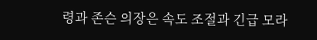령과 존슨 의장은 속도 조절과 긴급 모라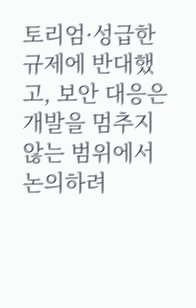토리엄·성급한 규제에 반대했고, 보안 대응은 개발을 멈추지 않는 범위에서 논의하려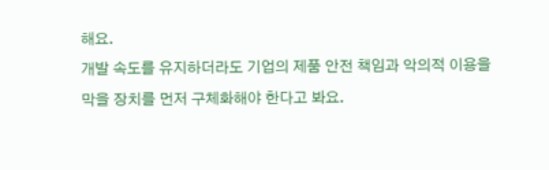해요.
개발 속도를 유지하더라도 기업의 제품 안전 책임과 악의적 이용을 막을 장치를 먼저 구체화해야 한다고 봐요.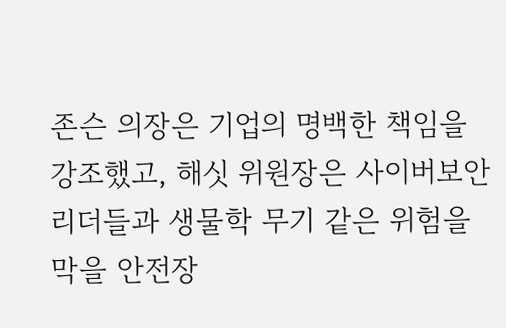존슨 의장은 기업의 명백한 책임을 강조했고, 해싯 위원장은 사이버보안 리더들과 생물학 무기 같은 위험을 막을 안전장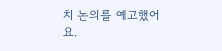치 논의를 예고했어요.